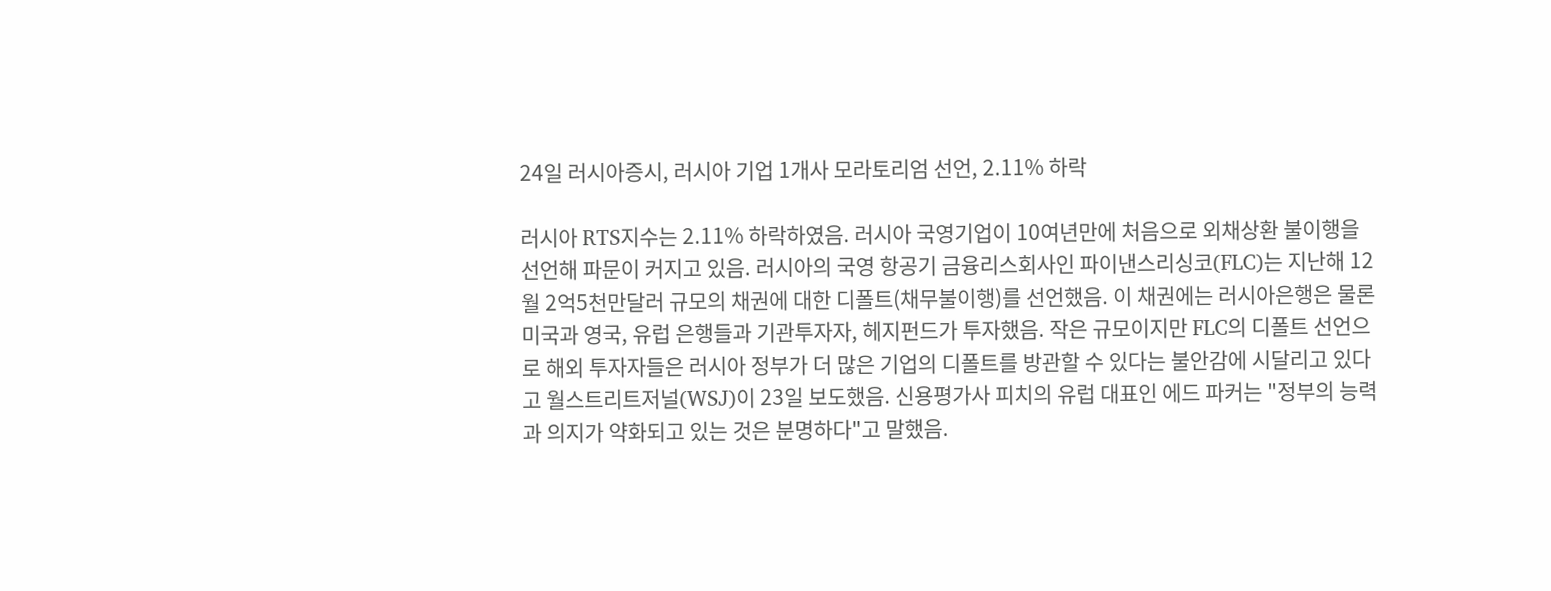24일 러시아증시, 러시아 기업 1개사 모라토리엄 선언, 2.11% 하락

러시아 RTS지수는 2.11% 하락하였음. 러시아 국영기업이 10여년만에 처음으로 외채상환 불이행을 선언해 파문이 커지고 있음. 러시아의 국영 항공기 금융리스회사인 파이낸스리싱코(FLC)는 지난해 12월 2억5천만달러 규모의 채권에 대한 디폴트(채무불이행)를 선언했음. 이 채권에는 러시아은행은 물론 미국과 영국, 유럽 은행들과 기관투자자, 헤지펀드가 투자했음. 작은 규모이지만 FLC의 디폴트 선언으로 해외 투자자들은 러시아 정부가 더 많은 기업의 디폴트를 방관할 수 있다는 불안감에 시달리고 있다고 월스트리트저널(WSJ)이 23일 보도했음. 신용평가사 피치의 유럽 대표인 에드 파커는 "정부의 능력과 의지가 약화되고 있는 것은 분명하다"고 말했음.